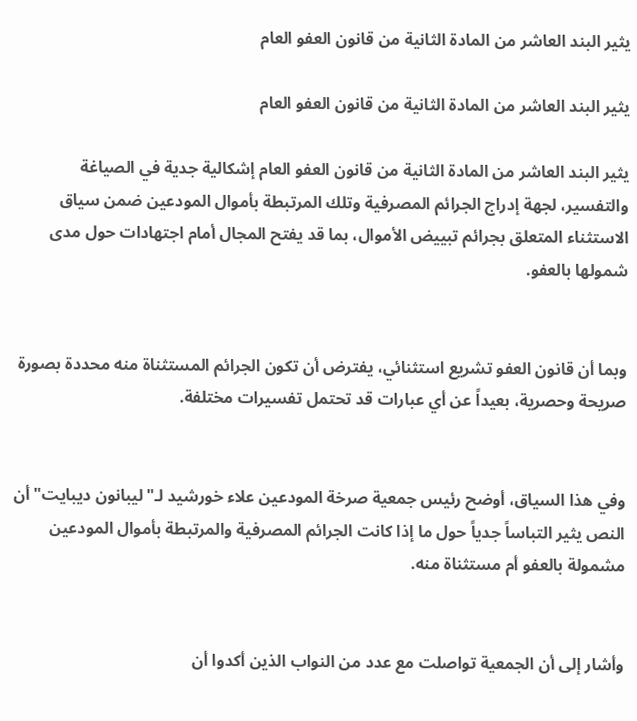يثير البند العاشر من المادة الثانية من قانون العفو العام

يثير البند العاشر من المادة الثانية من قانون العفو العام

يثير البند العاشر من المادة الثانية من قانون العفو العام إشكالية جدية في الصياغة والتفسير، لجهة إدراج الجرائم المصرفية وتلك المرتبطة بأموال المودعين ضمن سياق الاستثناء المتعلق بجرائم تبييض الأموال، بما قد يفتح المجال أمام اجتهادات حول مدى شمولها بالعفو.


وبما أن قانون العفو تشريع استثنائي، يفترض أن تكون الجرائم المستثناة منه محددة بصورة صريحة وحصرية، بعيداً عن أي عبارات قد تحتمل تفسيرات مختلفة.


وفي هذا السياق، أوضح رئيس جمعية صرخة المودعين علاء خورشيد لـ"ليبانون ديبايت" أن النص يثير التباساً جدياً حول ما إذا كانت الجرائم المصرفية والمرتبطة بأموال المودعين مشمولة بالعفو أم مستثناة منه.


وأشار إلى أن الجمعية تواصلت مع عدد من النواب الذين أكدوا أن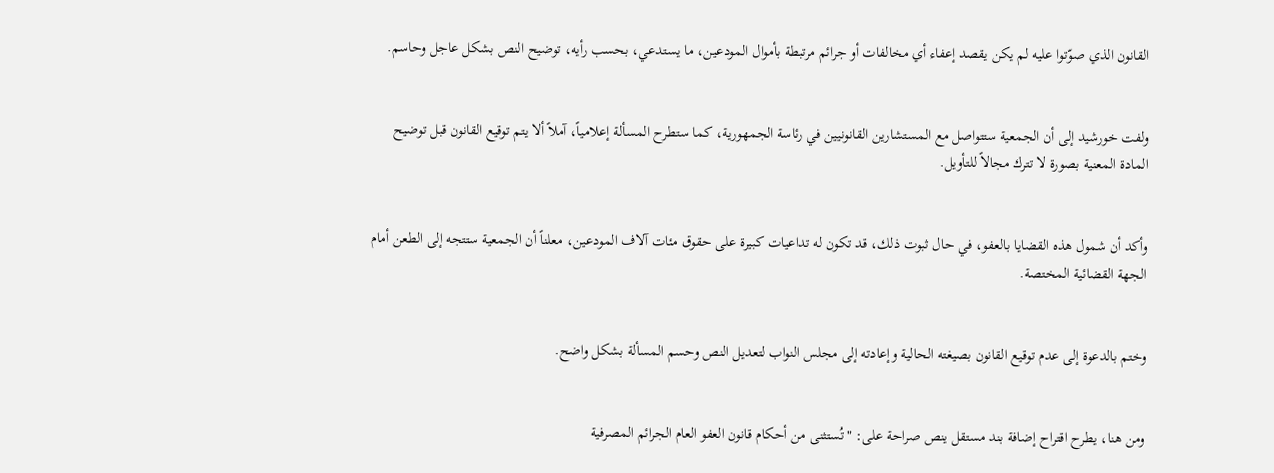القانون الذي صوّتوا عليه لم يكن يقصد إعفاء أي مخالفات أو جرائم مرتبطة بأموال المودعين، ما يستدعي، بحسب رأيه، توضيح النص بشكل عاجل وحاسم.


ولفت خورشيد إلى أن الجمعية ستتواصل مع المستشارين القانونيين في رئاسة الجمهورية، كما ستطرح المسألة إعلامياً، آملاً ألا يتم توقيع القانون قبل توضيح المادة المعنية بصورة لا تترك مجالاً للتأويل.


وأكد أن شمول هذه القضايا بالعفو، في حال ثبوت ذلك، قد تكون له تداعيات كبيرة على حقوق مئات آلاف المودعين، معلناً أن الجمعية ستتجه إلى الطعن أمام الجهة القضائية المختصة.


وختم بالدعوة إلى عدم توقيع القانون بصيغته الحالية وإعادته إلى مجلس النواب لتعديل النص وحسم المسألة بشكل واضح.


ومن هنا، يطرح اقتراح إضافة بند مستقل ينص صراحة على: "تُستثنى من أحكام قانون العفو العام الجرائم المصرفية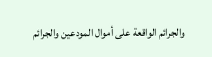والجرائم الواقعة على أموال المودعين والجرائم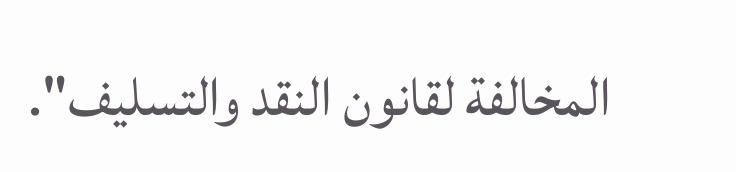المخالفة لقانون النقد والتسليف".